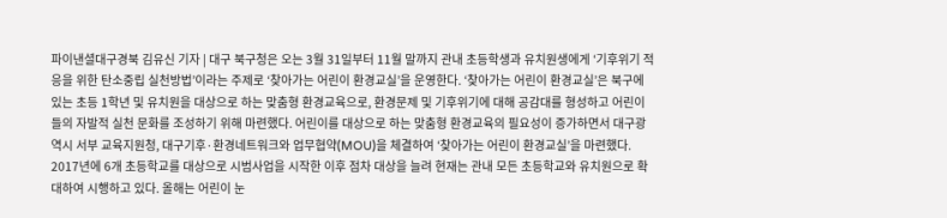파이낸셜대구경북 김유신 기자 | 대구 북구청은 오는 3월 31일부터 11월 말까지 관내 초등학생과 유치원생에게 ‘기후위기 적응을 위한 탄소중립 실천방법’이라는 주제로 ‘찾아가는 어린이 환경교실’을 운영한다. ‘찾아가는 어린이 환경교실’은 북구에 있는 초등 1학년 및 유치원을 대상으로 하는 맞춤형 환경교육으로, 환경문제 및 기후위기에 대해 공감대를 형성하고 어린이들의 자발적 실천 문화를 조성하기 위해 마련했다. 어린이를 대상으로 하는 맞춤형 환경교육의 필요성이 증가하면서 대구광역시 서부 교육지원청, 대구기후·환경네트워크와 업무협약(MOU)을 체결하여 ‘찾아가는 어린이 환경교실’을 마련했다. 2017년에 6개 초등학교를 대상으로 시범사업을 시작한 이후 점차 대상을 늘려 현재는 관내 모든 초등학교와 유치원으로 확대하여 시행하고 있다. 올해는 어린이 눈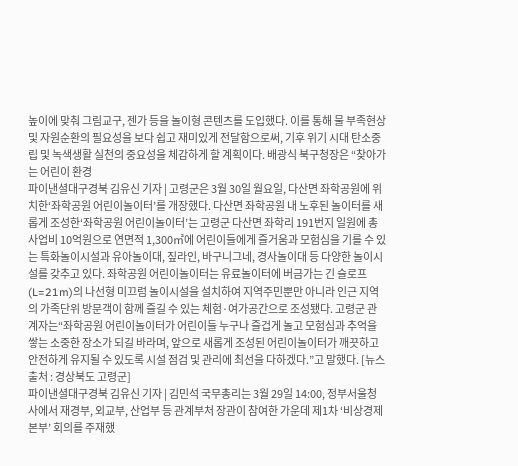높이에 맞춰 그림교구, 젠가 등을 놀이형 콘텐츠를 도입했다. 이를 통해 물 부족현상 및 자원순환의 필요성을 보다 쉽고 재미있게 전달함으로써, 기후 위기 시대 탄소중립 및 녹색생활 실천의 중요성을 체감하게 할 계획이다. 배광식 북구청장은 “찾아가는 어린이 환경
파이낸셜대구경북 김유신 기자 | 고령군은 3월 30일 월요일, 다산면 좌학공원에 위치한‘좌학공원 어린이놀이터’를 개장했다. 다산면 좌학공원 내 노후된 놀이터를 새롭게 조성한‘좌학공원 어린이놀이터’는 고령군 다산면 좌학리 191번지 일원에 총사업비 10억원으로 연면적 1,300㎡에 어린이들에게 즐거움과 모험심을 기를 수 있는 특화놀이시설과 유아놀이대, 짚라인, 바구니그네, 경사놀이대 등 다양한 놀이시설를 갖추고 있다. 좌학공원 어린이놀이터는 유료놀이터에 버금가는 긴 슬로프(L=21m)의 나선형 미끄럼 놀이시설을 설치하여 지역주민뿐만 아니라 인근 지역의 가족단위 방문객이 함께 즐길 수 있는 체험·여가공간으로 조성됐다. 고령군 관계자는“좌학공원 어린이놀이터가 어린이들 누구나 즐겁게 놀고 모험심과 추억을 쌓는 소중한 장소가 되길 바라며, 앞으로 새롭게 조성된 어린이놀이터가 깨끗하고 안전하게 유지될 수 있도록 시설 점검 및 관리에 최선을 다하겠다.”고 말했다. [뉴스출처 : 경상북도 고령군]
파이낸셜대구경북 김유신 기자 | 김민석 국무총리는 3월 29일 14:00, 정부서울청사에서 재경부, 외교부, 산업부 등 관계부처 장관이 참여한 가운데 제1차 ‘비상경제본부’ 회의를 주재했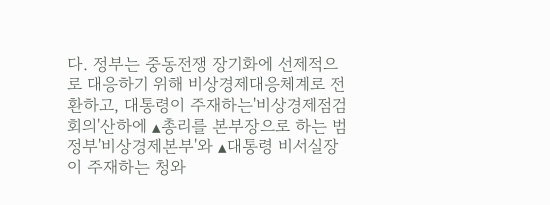다. 정부는 중동전쟁 장기화에 선제적으로 대응하기 위해 비상경제대응체계로 전환하고, 대통령이 주재하는'비상경제점검회의'산하에 ▴총리를 본부장으로 하는 범정부'비상경제본부'와 ▴대통령 비서실장이 주재하는 청와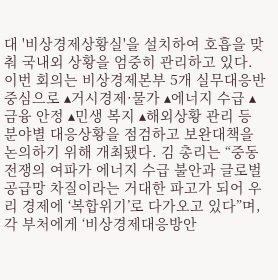대 '비상경제상황실'을 설치하여 호흡을 맞춰 국내외 상황을 엄중히 관리하고 있다. 이번 회의는 비상경제본부 5개 실무대응반 중심으로 ▴거시경제·물가 ▴에너지 수급 ▴금융 안정 ▴민생 복지 ▴해외상황 관리 등 분야별 대응상황을 점검하고 보완대책을 논의하기 위해 개최됐다. 김 총리는 “중동전쟁의 여파가 에너지 수급 불안과 글로벌 공급망 차질이라는 거대한 파고가 되어 우리 경제에 ‘복합위기’로 다가오고 있다”며, 각 부처에게 ‘비상경제대응방안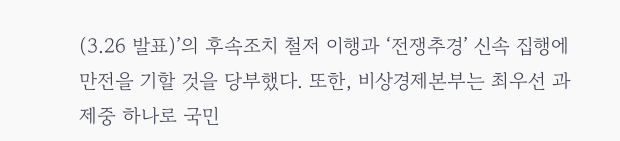(3.26 발표)’의 후속조치 철저 이행과 ‘전쟁추경’ 신속 집행에 만전을 기할 것을 당부했다. 또한, 비상경제본부는 최우선 과제중 하나로 국민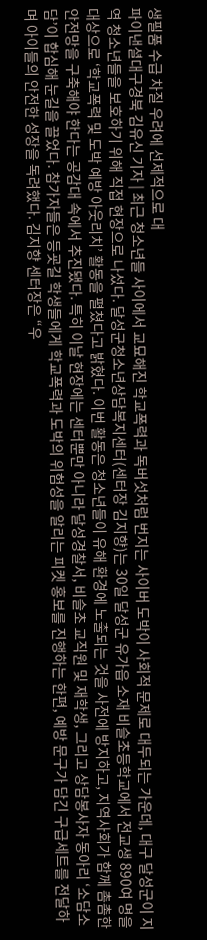생필품 수급 차질 우려에 선제적으로 대
파이낸셜대구경북 김유신 기자 | 최근 청소년들 사이에서 교묘해진 학교폭력과 독버섯처럼 번지는 사이버 도박이 사회적 문제로 대두되는 가운데, 대구 달성군이 지역 청소년들을 보호하기 위해 직접 현장으로 나섰다. 달성군청소년상담복지센터(센터장 김지향)는 30일 달성군 유가읍 소재 비슬초등학교에서 전교생 890여 명을 대상으로 ‘학교폭력 및 도박 예방 아웃리치’ 활동을 펼쳤다고 밝혔다. 이번 활동은 청소년들이 유해 환경에 노출되는 것을 사전에 방지하고, 지역사회가 함께 촘촘한 안전망을 구축해야 한다는 공감대 속에서 추진됐다. 특히 이날 현장에는 센터뿐만 아니라 달성경찰서, 비슬초 교직원 및 재학생, 그리고 상담봉사자 동아리 ‘소담소담’이 합심해 눈길을 끌었다. 참가자들은 등굣길 학생들에게 학교폭력과 도박의 위험성을 알리는 피켓 홍보를 진행하는 한편, 예방 문구가 담긴 구급세트를 전달하며 아이들의 안전한 성장을 독려했다. 김지향 센터장은 “우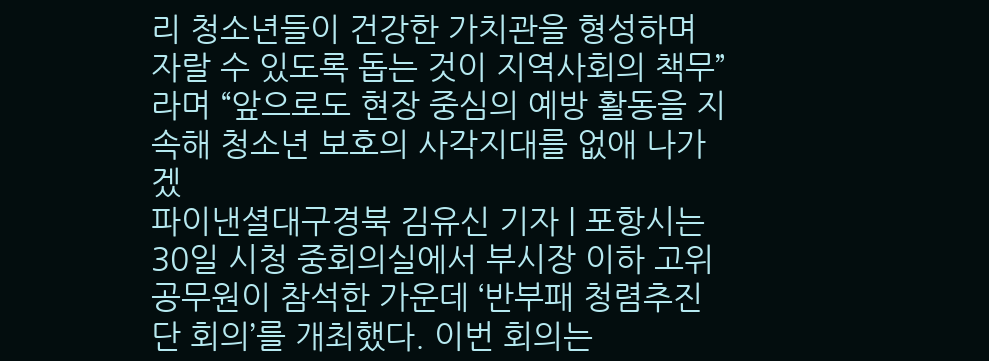리 청소년들이 건강한 가치관을 형성하며 자랄 수 있도록 돕는 것이 지역사회의 책무”라며 “앞으로도 현장 중심의 예방 활동을 지속해 청소년 보호의 사각지대를 없애 나가겠
파이낸셜대구경북 김유신 기자 | 포항시는 30일 시청 중회의실에서 부시장 이하 고위공무원이 참석한 가운데 ‘반부패 청렴추진단 회의’를 개최했다. 이번 회의는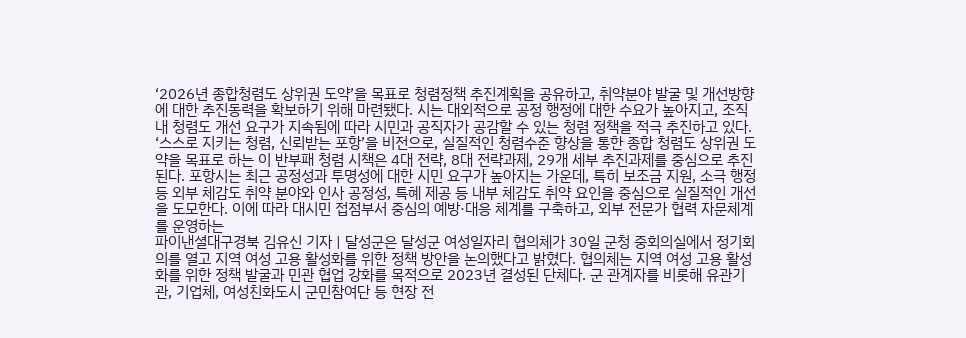‘2026년 종합청렴도 상위권 도약’을 목표로 청렴정책 추진계획을 공유하고, 취약분야 발굴 및 개선방향에 대한 추진동력을 확보하기 위해 마련됐다. 시는 대외적으로 공정 행정에 대한 수요가 높아지고, 조직 내 청렴도 개선 요구가 지속됨에 따라 시민과 공직자가 공감할 수 있는 청렴 정책을 적극 추진하고 있다. ‘스스로 지키는 청렴, 신뢰받는 포항’을 비전으로, 실질적인 청렴수준 향상을 통한 종합 청렴도 상위권 도약을 목표로 하는 이 반부패 청렴 시책은 4대 전략, 8대 전략과제, 29개 세부 추진과제를 중심으로 추진된다. 포항시는 최근 공정성과 투명성에 대한 시민 요구가 높아지는 가운데, 특히 보조금 지원, 소극 행정 등 외부 체감도 취약 분야와 인사 공정성, 특혜 제공 등 내부 체감도 취약 요인을 중심으로 실질적인 개선을 도모한다. 이에 따라 대시민 접점부서 중심의 예방·대응 체계를 구축하고, 외부 전문가 협력 자문체계를 운영하는
파이낸셜대구경북 김유신 기자 | 달성군은 달성군 여성일자리 협의체가 30일 군청 중회의실에서 정기회의를 열고 지역 여성 고용 활성화를 위한 정책 방안을 논의했다고 밝혔다. 협의체는 지역 여성 고용 활성화를 위한 정책 발굴과 민관 협업 강화를 목적으로 2023년 결성된 단체다. 군 관계자를 비롯해 유관기관, 기업체, 여성친화도시 군민참여단 등 현장 전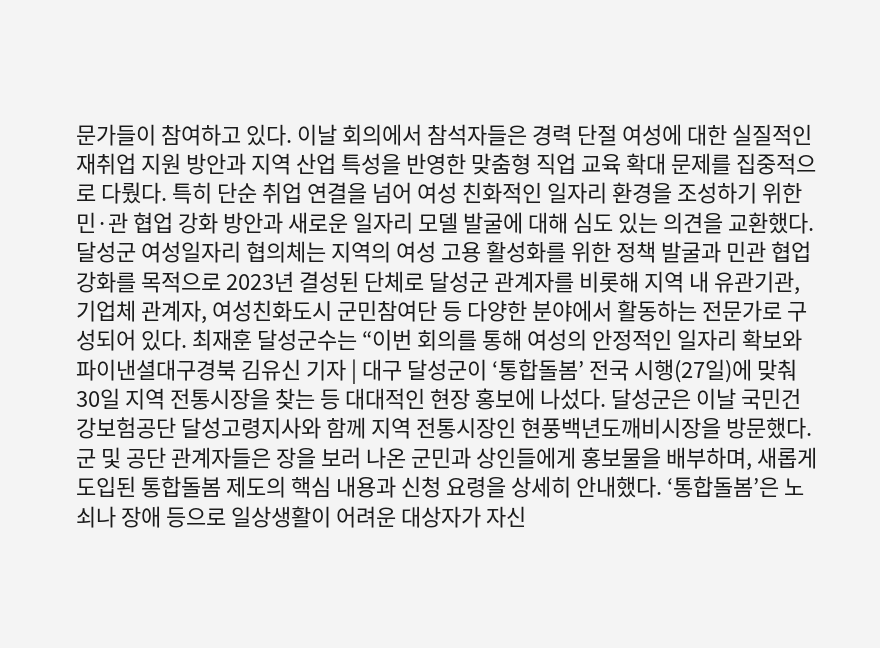문가들이 참여하고 있다. 이날 회의에서 참석자들은 경력 단절 여성에 대한 실질적인 재취업 지원 방안과 지역 산업 특성을 반영한 맞춤형 직업 교육 확대 문제를 집중적으로 다뤘다. 특히 단순 취업 연결을 넘어 여성 친화적인 일자리 환경을 조성하기 위한 민·관 협업 강화 방안과 새로운 일자리 모델 발굴에 대해 심도 있는 의견을 교환했다. 달성군 여성일자리 협의체는 지역의 여성 고용 활성화를 위한 정책 발굴과 민관 협업 강화를 목적으로 2023년 결성된 단체로 달성군 관계자를 비롯해 지역 내 유관기관, 기업체 관계자, 여성친화도시 군민참여단 등 다양한 분야에서 활동하는 전문가로 구성되어 있다. 최재훈 달성군수는 “이번 회의를 통해 여성의 안정적인 일자리 확보와
파이낸셜대구경북 김유신 기자 | 대구 달성군이 ‘통합돌봄’ 전국 시행(27일)에 맞춰 30일 지역 전통시장을 찾는 등 대대적인 현장 홍보에 나섰다. 달성군은 이날 국민건강보험공단 달성고령지사와 함께 지역 전통시장인 현풍백년도깨비시장을 방문했다. 군 및 공단 관계자들은 장을 보러 나온 군민과 상인들에게 홍보물을 배부하며, 새롭게 도입된 통합돌봄 제도의 핵심 내용과 신청 요령을 상세히 안내했다. ‘통합돌봄’은 노쇠나 장애 등으로 일상생활이 어려운 대상자가 자신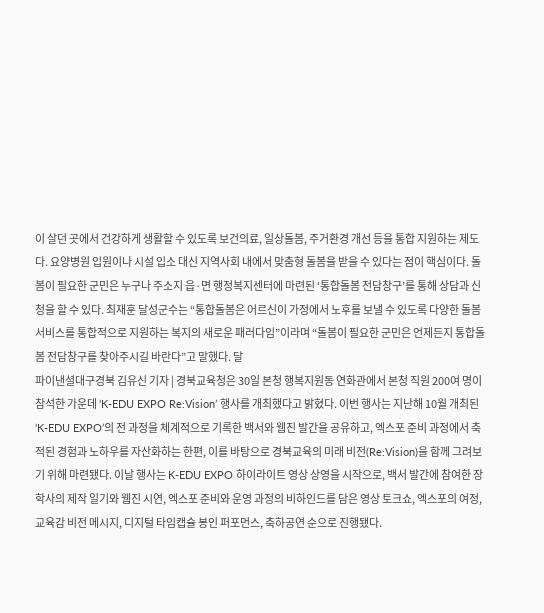이 살던 곳에서 건강하게 생활할 수 있도록 보건의료, 일상돌봄, 주거환경 개선 등을 통합 지원하는 제도다. 요양병원 입원이나 시설 입소 대신 지역사회 내에서 맞춤형 돌봄을 받을 수 있다는 점이 핵심이다. 돌봄이 필요한 군민은 누구나 주소지 읍·면 행정복지센터에 마련된 ‘통합돌봄 전담창구’를 통해 상담과 신청을 할 수 있다. 최재훈 달성군수는 “통합돌봄은 어르신이 가정에서 노후를 보낼 수 있도록 다양한 돌봄서비스를 통합적으로 지원하는 복지의 새로운 패러다임”이라며 “돌봄이 필요한 군민은 언제든지 통합돌봄 전담창구를 찾아주시길 바란다”고 말했다. 달
파이낸셜대구경북 김유신 기자 | 경북교육청은 30일 본청 행복지원동 연화관에서 본청 직원 200여 명이 참석한 가운데 ‘K-EDU EXPO Re:Vision’ 행사를 개최했다고 밝혔다. 이번 행사는 지난해 10월 개최된 ‘K-EDU EXPO’의 전 과정을 체계적으로 기록한 백서와 웹진 발간을 공유하고, 엑스포 준비 과정에서 축적된 경험과 노하우를 자산화하는 한편, 이를 바탕으로 경북교육의 미래 비전(Re:Vision)을 함께 그려보기 위해 마련됐다. 이날 행사는 K-EDU EXPO 하이라이트 영상 상영을 시작으로, 백서 발간에 참여한 장학사의 제작 일기와 웹진 시연, 엑스포 준비와 운영 과정의 비하인드를 담은 영상 토크쇼, 엑스포의 여정, 교육감 비전 메시지, 디지털 타임캡슐 봉인 퍼포먼스, 축하공연 순으로 진행됐다.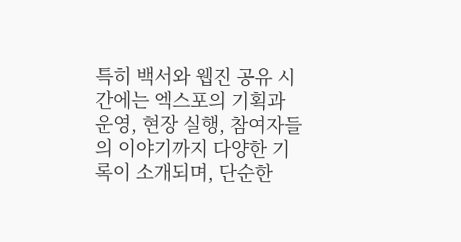특히 백서와 웹진 공유 시간에는 엑스포의 기획과 운영, 현장 실행, 참여자들의 이야기까지 다양한 기록이 소개되며, 단순한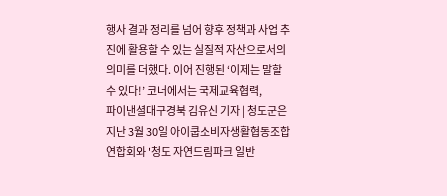행사 결과 정리를 넘어 향후 정책과 사업 추진에 활용할 수 있는 실질적 자산으로서의 의미를 더했다. 이어 진행된 ‘이제는 말할 수 있다!’ 코너에서는 국제교육협력,
파이낸셜대구경북 김유신 기자 | 청도군은 지난 3월 30일 아이쿱소비자생활협동조합연합회와 '청도 자연드림파크 일반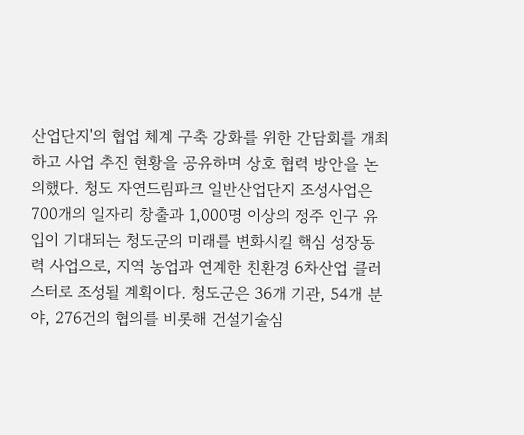산업단지'의 협업 체계 구축 강화를 위한 간담회를 개최하고 사업 추진 현황을 공유하며 상호 협력 방안을 논의했다. 청도 자연드림파크 일반산업단지 조성사업은 700개의 일자리 창출과 1,000명 이상의 정주 인구 유입이 기대되는 청도군의 미래를 변화시킬 핵심 성장동력 사업으로, 지역 농업과 연계한 친환경 6차산업 클러스터로 조성될 계획이다. 청도군은 36개 기관, 54개 분야, 276건의 협의를 비롯해 건설기술심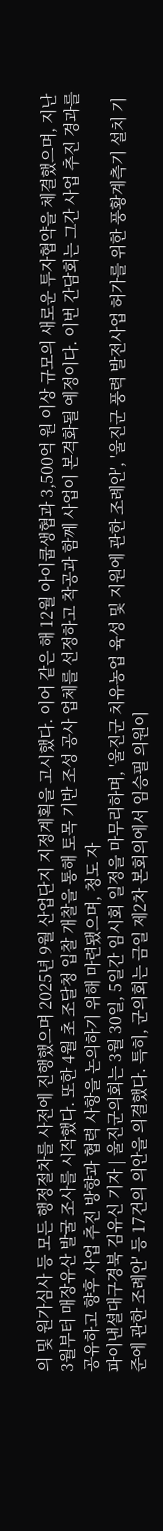의 및 원가심사 등 모든 행정절차를 사전에 진행했으며 2025년 9월 산업단지 지정계획을 고시했다. 이어 같은 해 12월 아이쿱생협과 3,500억 원 이상 규모의 새로운 투자협약을 체결했으며, 지난 3월부터 매장유산 발굴 조사를 시작했다. 또한 4월 초 조달청 입찰 개찰을 통해 토목 기반 조성 공사 업체를 선정하고 착공과 함께 사업이 본격화될 예정이다. 이번 간담회는 그간 사업 추진 경과를 공유하고 향후 사업 추진 방향과 협력 사항을 논의하기 위해 마련됐으며, 청도 자
파이낸셜대구경북 김유신 기자 | 울진군의회는 3월 30일, 5일간 임시회 일정을 마무리하며, '울진군 치유농업 육성 및 지원에 관한 조례안', '울진군 풍력 발전사업 허가를 위한 풍황계측기 설치 기준에 관한 조례안' 등 17건의 의안을 의결했다. 특히, 군의회는 금일 제2차 본회의에서 임승필 의원이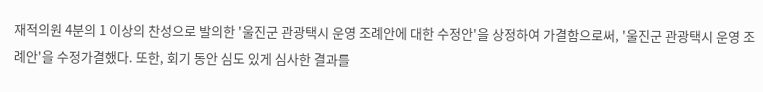재적의원 4분의 1 이상의 찬성으로 발의한 '울진군 관광택시 운영 조례안에 대한 수정안'을 상정하여 가결함으로써, '울진군 관광택시 운영 조례안'을 수정가결했다. 또한, 회기 동안 심도 있게 심사한 결과를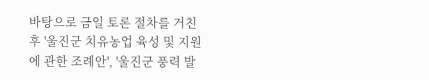바탕으로 금일 토론 절차를 거친 후 '울진군 치유농업 육성 및 지원에 관한 조례안', '울진군 풍력 발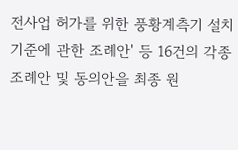전사업 허가를 위한 풍황계측기 설치 기준에 관한 조례안' 등 16건의 각종 조례안 및 동의안을 최종 원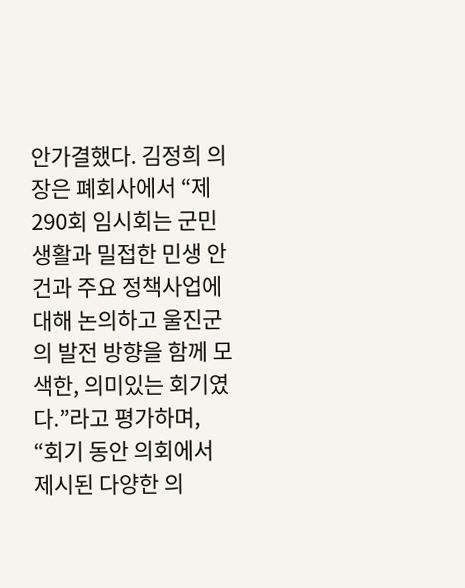안가결했다. 김정희 의장은 폐회사에서 “제290회 임시회는 군민 생활과 밀접한 민생 안건과 주요 정책사업에 대해 논의하고 울진군의 발전 방향을 함께 모색한, 의미있는 회기였다.”라고 평가하며, “회기 동안 의회에서 제시된 다양한 의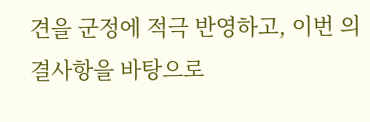견을 군정에 적극 반영하고, 이번 의결사항을 바탕으로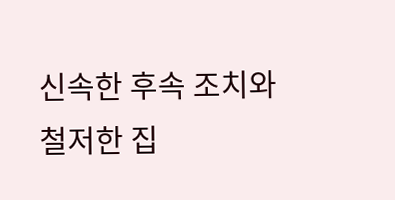신속한 후속 조치와 철저한 집